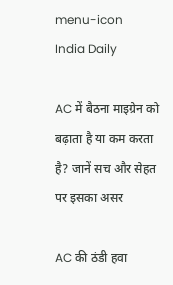menu-icon
India Daily

AC में बैठना माइग्रेन को बढ़ाता है या कम करता है? जानें सच और सेहत पर इसका असर

AC की ठंडी हवा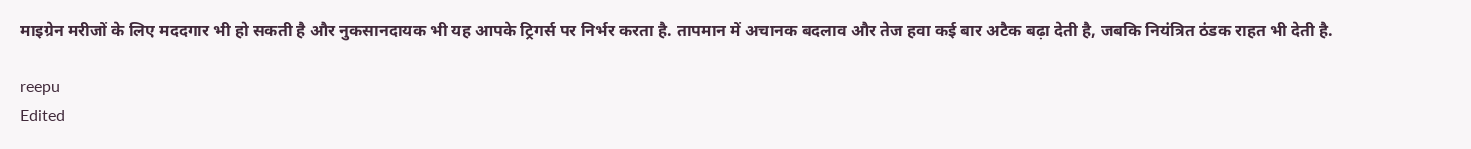माइग्रेन मरीजों के लिए मददगार भी हो सकती है और नुकसानदायक भी यह आपके ट्रिगर्स पर निर्भर करता है. तापमान में अचानक बदलाव और तेज हवा कई बार अटैक बढ़ा देती है, जबकि नियंत्रित ठंडक राहत भी देती है.

reepu
Edited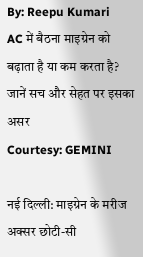By: Reepu Kumari
AC में बैठना माइग्रेन को बढ़ाता है या कम करता है? जानें सच और सेहत पर इसका असर
Courtesy: GEMINI

नई दिल्ली: माइग्रेन के मरीज अक्सर छोटी-सी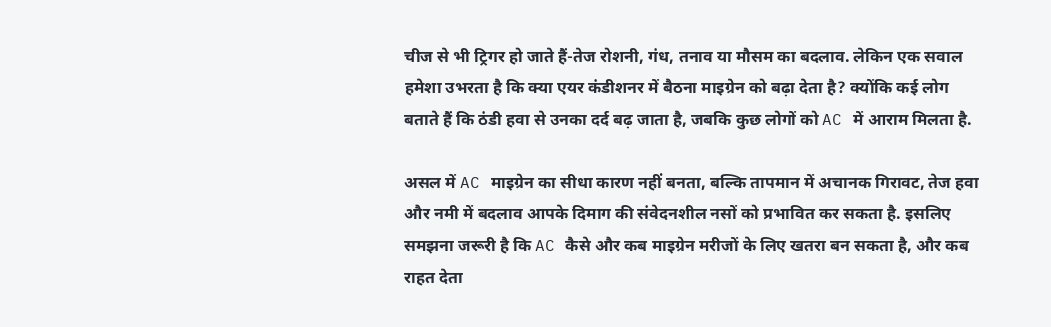चीज से भी ट्रिगर हो जाते हैं-तेज रोशनी, गंध, तनाव या मौसम का बदलाव. लेकिन एक सवाल हमेशा उभरता है कि क्या एयर कंडीशनर में बैठना माइग्रेन को बढ़ा देता है? क्योंकि कई लोग बताते हैं कि ठंडी हवा से उनका दर्द बढ़ जाता है, जबकि कुछ लोगों को AC में आराम मिलता है.

असल में AC माइग्रेन का सीधा कारण नहीं बनता, बल्कि तापमान में अचानक गिरावट, तेज हवा और नमी में बदलाव आपके दिमाग की संवेदनशील नसों को प्रभावित कर सकता है. इसलिए समझना जरूरी है कि AC कैसे और कब माइग्रेन मरीजों के लिए खतरा बन सकता है, और कब राहत देता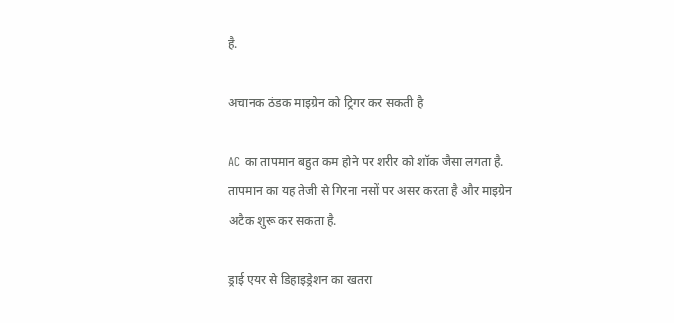है.

अचानक ठंडक माइग्रेन को ट्रिगर कर सकती है

AC का तापमान बहुत कम होने पर शरीर को शॉक जैसा लगता है. तापमान का यह तेजी से गिरना नसों पर असर करता है और माइग्रेन अटैक शुरू कर सकता है.

ड्राई एयर से डिहाइड्रेशन का खतरा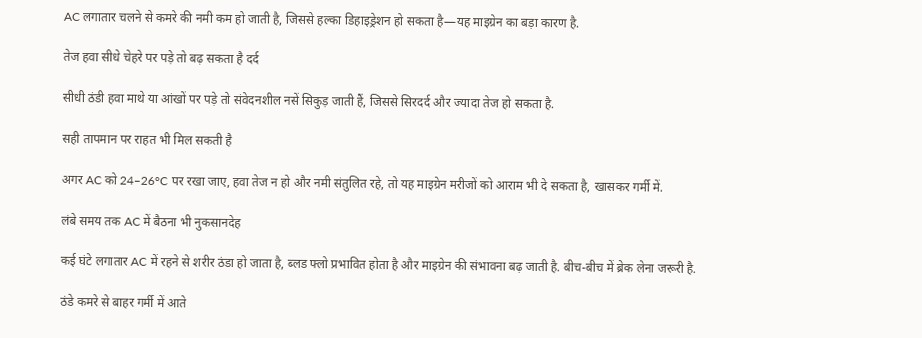AC लगातार चलने से कमरे की नमी कम हो जाती है, जिससे हल्का डिहाइड्रेशन हो सकता है—यह माइग्रेन का बड़ा कारण है.

तेज हवा सीधे चेहरे पर पड़े तो बढ़ सकता है दर्द

सीधी ठंडी हवा माथे या आंखों पर पड़े तो संवेदनशील नसें सिकुड़ जाती हैं, जिससे सिरदर्द और ज्यादा तेज हो सकता है.

सही तापमान पर राहत भी मिल सकती है

अगर AC को 24–26°C पर रखा जाए, हवा तेज न हो और नमी संतुलित रहे, तो यह माइग्रेन मरीजों को आराम भी दे सकता है, खासकर गर्मी में.

लंबे समय तक AC में बैठना भी नुकसानदेह

कई घंटे लगातार AC में रहने से शरीर ठंडा हो जाता है, ब्लड फ्लो प्रभावित होता है और माइग्रेन की संभावना बढ़ जाती है. बीच-बीच में ब्रेक लेना जरूरी है.

ठंडे कमरे से बाहर गर्मी में आते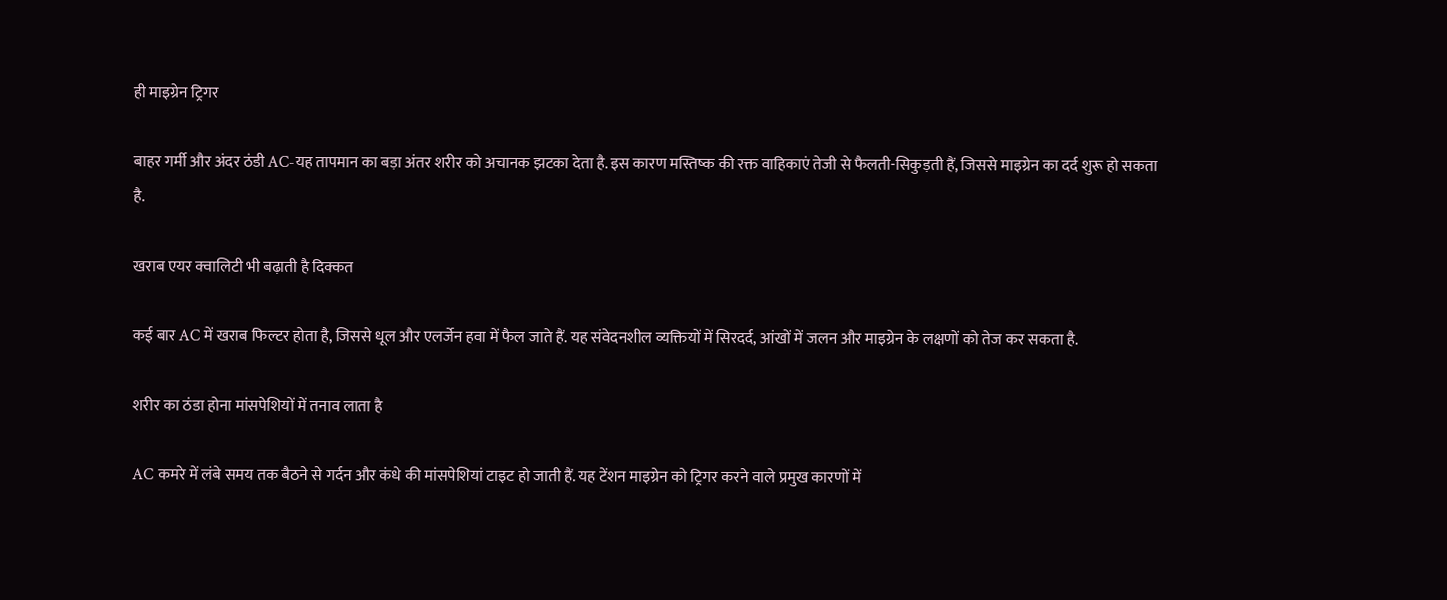ही माइग्रेन ट्रिगर

बाहर गर्मी और अंदर ठंडी AC-यह तापमान का बड़ा अंतर शरीर को अचानक झटका देता है. इस कारण मस्तिष्क की रक्त वाहिकाएं तेजी से फैलती-सिकुड़ती हैं, जिससे माइग्रेन का दर्द शुरू हो सकता है.

खराब एयर क्वालिटी भी बढ़ाती है दिक्कत

कई बार AC में खराब फिल्टर होता है, जिससे धूल और एलर्जेन हवा में फैल जाते हैं. यह संवेदनशील व्यक्तियों में सिरदर्द, आंखों में जलन और माइग्रेन के लक्षणों को तेज कर सकता है.

शरीर का ठंडा होना मांसपेशियों में तनाव लाता है

AC कमरे में लंबे समय तक बैठने से गर्दन और कंधे की मांसपेशियां टाइट हो जाती हैं. यह टेंशन माइग्रेन को ट्रिगर करने वाले प्रमुख कारणों में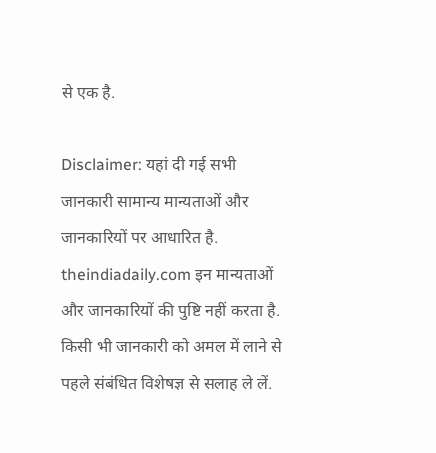से एक है.

Disclaimer: यहां दी गई सभी जानकारी सामान्य मान्यताओं और जानकारियों पर आधारित है. theindiadaily.com इन मान्यताओं और जानकारियों की पुष्टि नहीं करता है. किसी भी जानकारी को अमल में लाने से पहले संबंधित विशेषज्ञ से सलाह ले लें.